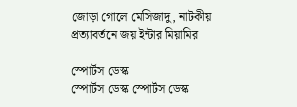জোড়া গোলে মেসিজাদু, নাটকীয় প্রত্যাবর্তনে জয় ইন্টার মিয়ামির

স্পোর্টস ডেস্ক
স্পোর্টস ডেস্ক স্পোর্টস ডেস্ক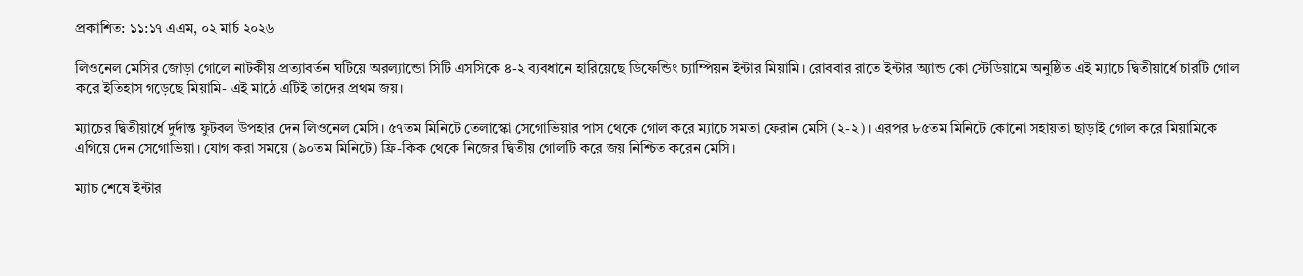প্রকাশিত: ১১:১৭ এএম, ০২ মার্চ ২০২৬

লিওনেল মেসির জোড়া গোলে নাটকীয় প্রত্যাবর্তন ঘটিয়ে অরল্যান্ডো সিটি এসসিকে ৪-২ ব্যবধানে হারিয়েছে ডিফেন্ডিং চ্যাম্পিয়ন ইন্টার মিয়ামি। রোববার রাতে ইন্টার অ্যান্ড কো স্টেডিয়ামে অনুষ্ঠিত এই ম্যাচে দ্বিতীয়ার্ধে চারটি গোল করে ইতিহাস গড়েছে মিয়ামি- এই মাঠে এটিই তাদের প্রথম জয়।

ম্যাচের দ্বিতীয়ার্ধে দুর্দান্ত ফুটবল উপহার দেন লিওনেল মেসি। ৫৭তম মিনিটে তেলাস্কো সেগোভিয়ার পাস থেকে গোল করে ম্যাচে সমতা ফেরান মেসি (২-২)। এরপর ৮৫তম মিনিটে কোনো সহায়তা ছাড়াই গোল করে মিয়ামিকে এগিয়ে দেন সেগোভিয়া। যোগ করা সময়ে (৯০তম মিনিটে) ফ্রি-কিক থেকে নিজের দ্বিতীয় গোলটি করে জয় নিশ্চিত করেন মেসি।

ম্যাচ শেষে ইন্টার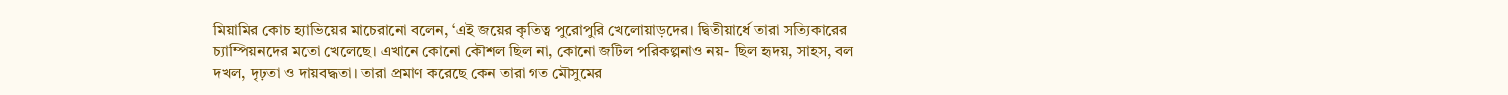মিয়ামির কোচ হ্যাভিয়ের মাচেরানো বলেন, ‘এই জয়ের কৃতিত্ব পুরোপুরি খেলোয়াড়দের। দ্বিতীয়ার্ধে তারা সত্যিকারের চ্যাম্পিয়নদের মতো খেলেছে। এখানে কোনো কৌশল ছিল না, কোনো জটিল পরিকল্পনাও নয়- ছিল হৃদয়, সাহস, বল দখল, দৃঢ়তা ও দায়বদ্ধতা। তারা প্রমাণ করেছে কেন তারা গত মৌসুমের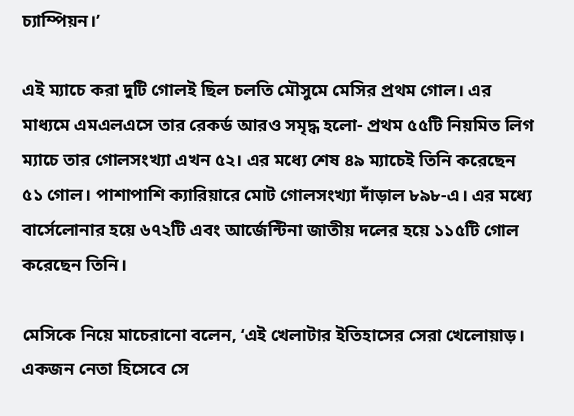চ্যাম্পিয়ন।’

এই ম্যাচে করা দুটি গোলই ছিল চলতি মৌসুমে মেসির প্রথম গোল। এর মাধ্যমে এমএলএসে তার রেকর্ড আরও সমৃদ্ধ হলো- প্রথম ৫৫টি নিয়মিত লিগ ম্যাচে তার গোলসংখ্যা এখন ৫২। এর মধ্যে শেষ ৪৯ ম্যাচেই তিনি করেছেন ৫১ গোল। পাশাপাশি ক্যারিয়ারে মোট গোলসংখ্যা দাঁড়াল ৮৯৮-এ। এর মধ্যে বার্সেলোনার হয়ে ৬৭২টি এবং আর্জেন্টিনা জাতীয় দলের হয়ে ১১৫টি গোল করেছেন তিনি।

মেসিকে নিয়ে মাচেরানো বলেন, ‘এই খেলাটার ইতিহাসের সেরা খেলোয়াড়। একজন নেতা হিসেবে সে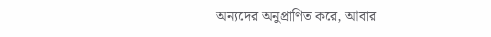অন্যদের অনুপ্রাণিত করে, আবার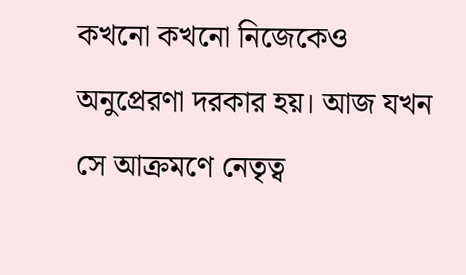কখনো কখনো নিজেকেও অনুপ্রেরণা দরকার হয়। আজ যখন সে আক্রমণে নেতৃত্ব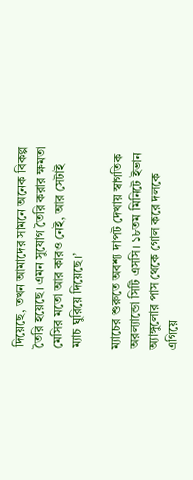দিয়েছে, তখন আমাদের সামনে অনেক বিকল্প তৈরি হয়েছে। এমন সুযোগ তৈরি করার ক্ষমতা মেসির মতো আর কারও নেই, আর সেটাই ম্যাচ ঘুরিয়ে দিয়েছে।’

ম্যাচের শুরুতে অবশ্য দাপট দেখায় স্বাগতিক অরল্যান্ডো সিটি এসসি। ১৮তম মিনিটে ইভান অ্যাঙ্গুলোর পাস থেকে গোল করে দলকে এগিয়ে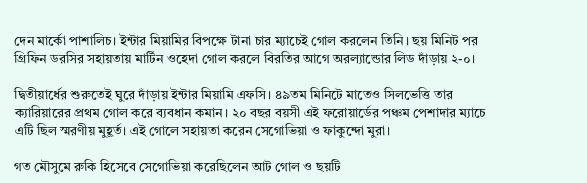দেন মার্কো পাশালিচ। ইন্টার মিয়ামির বিপক্ষে টানা চার ম্যাচেই গোল করলেন তিনি। ছয় মিনিট পর গ্রিফিন ডরসির সহায়তায় মার্টিন ওহেদা গোল করলে বিরতির আগে অরল্যান্ডোর লিড দাঁড়ায় ২-০।

দ্বিতীয়ার্ধের শুরুতেই ঘুরে দাঁড়ায় ইন্টার মিয়ামি এফসি। ৪৯তম মিনিটে মাতেও সিলভেত্তি তার ক্যারিয়ারের প্রথম গোল করে ব্যবধান কমান। ২০ বছর বয়সী এই ফরোয়ার্ডের পঞ্চম পেশাদার ম্যাচে এটি ছিল স্মরণীয় মুহূর্ত। এই গোলে সহায়তা করেন সেগোভিয়া ও ফাকুন্দো মুরা।

গত মৌসুমে রুকি হিসেবে সেগোভিয়া করেছিলেন আট গোল ও ছয়টি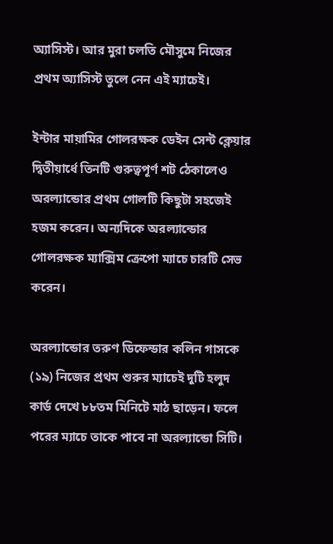অ্যাসিস্ট। আর মুরা চলতি মৌসুমে নিজের প্রথম অ্যাসিস্ট তুলে নেন এই ম্যাচেই।

ইন্টার মায়ামির গোলরক্ষক ডেইন সেন্ট ক্লেয়ার দ্বিতীয়ার্ধে তিনটি গুরুত্বপূর্ণ শট ঠেকালেও অরল্যান্ডোর প্রথম গোলটি কিছুটা সহজেই হজম করেন। অন্যদিকে অরল্যান্ডোর গোলরক্ষক ম্যাক্সিম ক্রেপো ম্যাচে চারটি সেভ করেন।

অরল্যান্ডোর তরুণ ডিফেন্ডার কলিন গাসকে (১৯) নিজের প্রথম শুরুর ম্যাচেই দুটি হলুদ কার্ড দেখে ৮৮তম মিনিটে মাঠ ছাড়েন। ফলে পরের ম্যাচে তাকে পাবে না অরল্যান্ডো সিটি।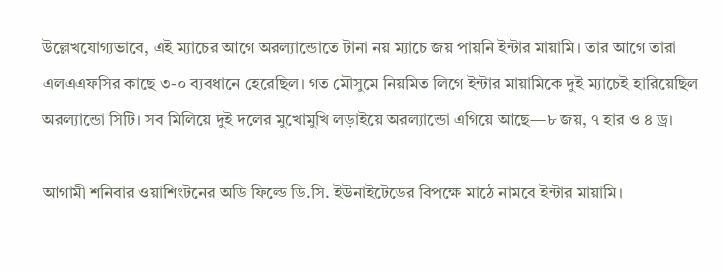উল্লেখযোগ্যভাবে, এই ম্যাচের আগে অরল্যান্ডোতে টানা নয় ম্যাচে জয় পায়নি ইন্টার মায়ামি। তার আগে তারা এলএএফসির কাছে ৩-০ ব্যবধানে হেরেছিল। গত মৌসুমে নিয়মিত লিগে ইন্টার মায়ামিকে দুই ম্যাচেই হারিয়েছিল অরল্যান্ডো সিটি। সব মিলিয়ে দুই দলের মুখোমুখি লড়াইয়ে অরল্যান্ডো এগিয়ে আছে—৮ জয়, ৭ হার ও ৪ ড্র।

আগামী শনিবার ওয়াশিংটনের অডি ফিল্ডে ডি.সি. ইউনাইটেডের বিপক্ষে মাঠে নামবে ইন্টার মায়ামি।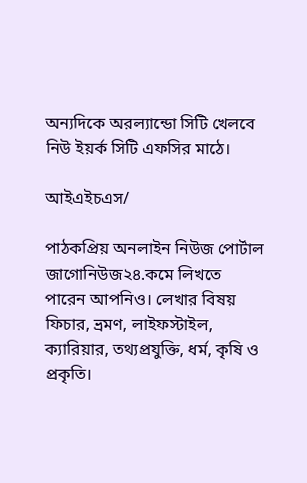অন্যদিকে অরল্যান্ডো সিটি খেলবে নিউ ইয়র্ক সিটি এফসির মাঠে।

আইএইচএস/

পাঠকপ্রিয় অনলাইন নিউজ পোর্টাল জাগোনিউজ২৪.কমে লিখতে পারেন আপনিও। লেখার বিষয় ফিচার, ভ্রমণ, লাইফস্টাইল, ক্যারিয়ার, তথ্যপ্রযুক্তি, ধর্ম, কৃষি ও প্রকৃতি।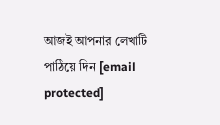আজই আপনার লেখাটি পাঠিয়ে দিন [email protected]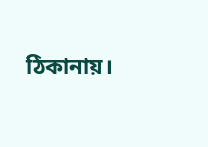ঠিকানায়।